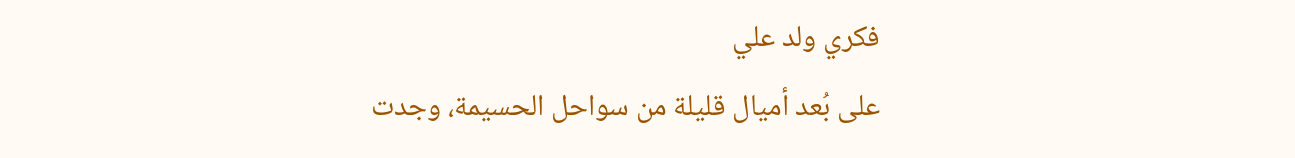فكري ولد علي
على بُعد أميال قليلة من سواحل الحسيمة، وجدت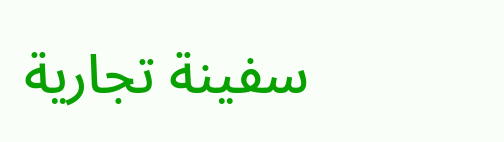سفينة تجارية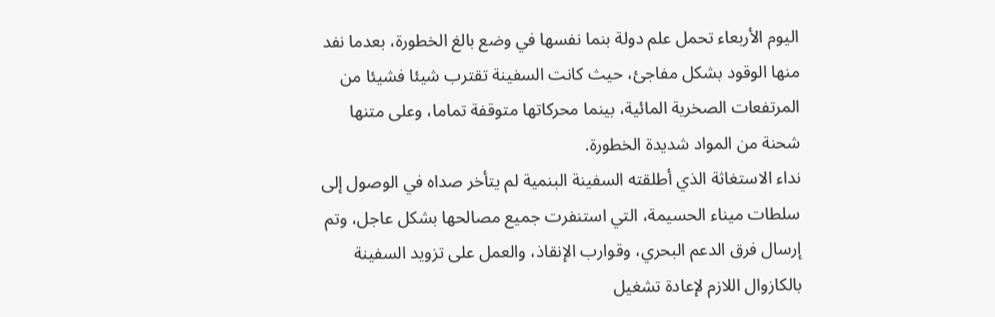اليوم الأربعاء تحمل علم دولة بنما نفسها في وضع بالغ الخطورة، بعدما نفد منها الوقود بشكل مفاجئ، حيث كانت السفينة تقترب شيئا فشيئا من المرتفعات الصخرية المائية، بينما محركاتها متوقفة تماما، وعلى متنها شحنة من المواد شديدة الخطورة.
نداء الاستغاثة الذي أطلقته السفينة البنمية لم يتأخر صداه في الوصول إلى سلطات ميناء الحسيمة، التي استنفرت جميع مصالحها بشكل عاجل، وتم إرسال فرق الدعم البحري، وقوارب الإنقاذ، والعمل على تزويد السفينة بالكازوال اللازم لإعادة تشغيل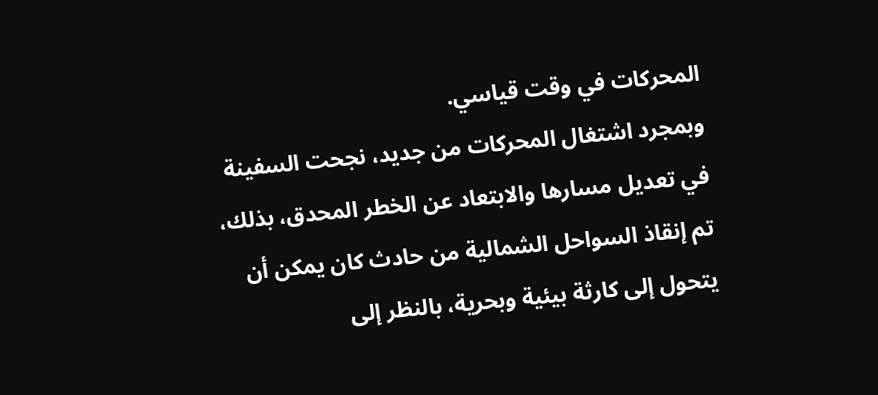المحركات في وقت قياسي.
وبمجرد اشتغال المحركات من جديد، نجحت السفينة في تعديل مسارها والابتعاد عن الخطر المحدق، بذلك، تم إنقاذ السواحل الشمالية من حادث كان يمكن أن يتحول إلى كارثة بيئية وبحرية، بالنظر إلى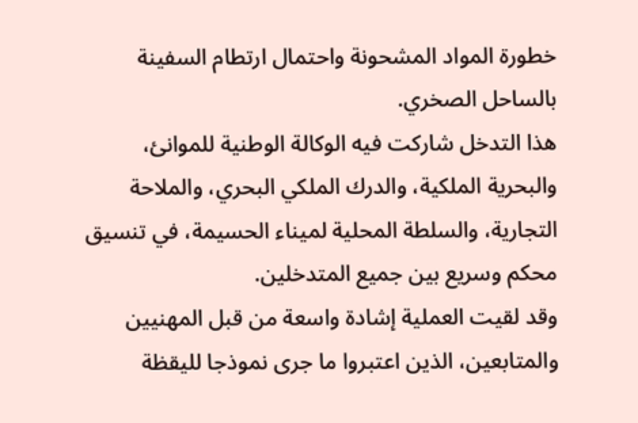خطورة المواد المشحونة واحتمال ارتطام السفينة بالساحل الصخري.
هذا التدخل شاركت فيه الوكالة الوطنية للموانئ، والبحرية الملكية، والدرك الملكي البحري، والملاحة التجارية، والسلطة المحلية لميناء الحسيمة، في تنسيق محكم وسريع بين جميع المتدخلين.
وقد لقيت العملية إشادة واسعة من قبل المهنيين والمتابعين، الذين اعتبروا ما جرى نموذجا لليقظة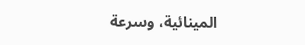المينائية، وسرعة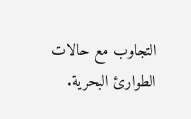التجاوب مع حالات الطوارئ البحرية.